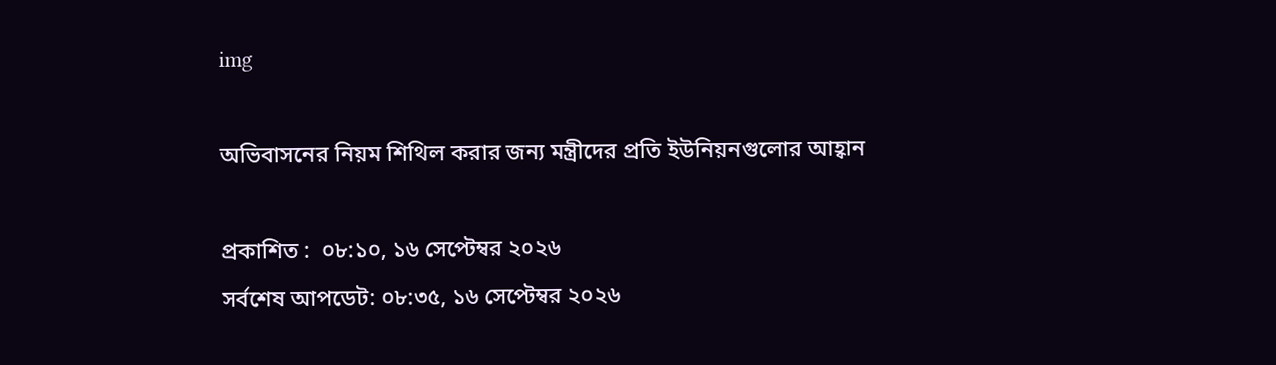img

অভিবাসনের নিয়ম শিথিল করার জন্য মন্ত্রীদের প্রতি ইউনিয়নগুলোর আহ্বান

প্রকাশিত :  ০৮:১০, ১৬ সেপ্টেম্বর ২০২৬
সর্বশেষ আপডেট: ০৮:৩৫, ১৬ সেপ্টেম্বর ২০২৬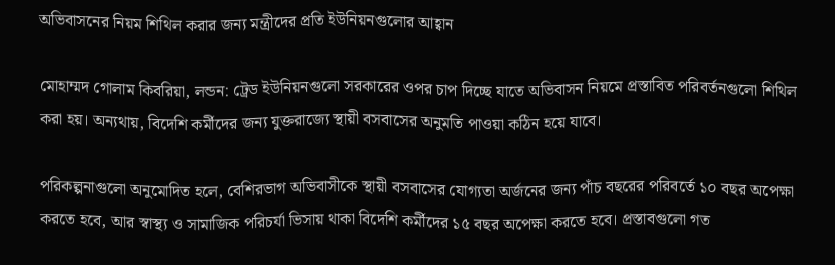অভিবাসনের নিয়ম শিথিল করার জন্য মন্ত্রীদের প্রতি ইউনিয়নগুলোর আহ্বান

মোহাম্মদ গোলাম কিবরিয়া, লন্ডন: ট্রেড ইউনিয়নগুলো সরকারের ওপর চাপ দিচ্ছে যাতে অভিবাসন নিয়মে প্রস্তাবিত পরিবর্তনগুলো শিথিল করা হয়। অন্যথায়, বিদেশি কর্মীদের জন্য যুক্তরাজ্যে স্থায়ী বসবাসের অনুমতি পাওয়া কঠিন হয়ে যাবে।

পরিকল্পনাগুলো অনুমোদিত হলে, বেশিরভাগ অভিবাসীকে স্থায়ী বসবাসের যোগ্যতা অর্জনের জন্য পাঁচ বছরের পরিবর্তে ১০ বছর অপেক্ষা করতে হবে, আর স্বাস্থ্য ও সামাজিক পরিচর্যা ভিসায় থাকা বিদেশি কর্মীদের ১৫ বছর অপেক্ষা করতে হবে। প্রস্তাবগুলো গত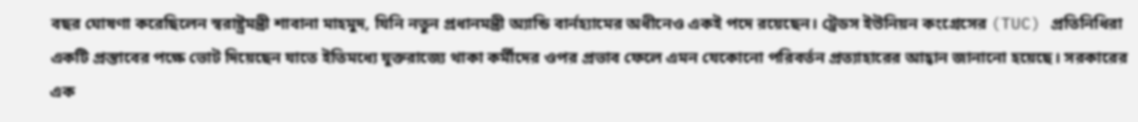বছর ঘোষণা করেছিলেন স্বরাষ্ট্রমন্ত্রী শাবানা মাহমুদ, যিনি নতুন প্রধানমন্ত্রী অ্যান্ডি বার্নহ্যামের অধীনেও একই পদে রয়েছেন। ট্রেডস ইউনিয়ন কংগ্রেসের (TUC) প্রতিনিধিরা একটি প্রস্তাবের পক্ষে ভোট দিয়েছেন যাতে ইতিমধ্যে যুক্তরাজ্যে থাকা কর্মীদের ওপর প্রভাব ফেলে এমন যেকোনো পরিবর্তন প্রত্যাহারের আহ্বান জানানো হয়েছে। সরকারের এক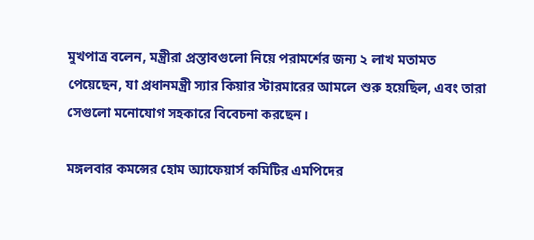মুখপাত্র বলেন, মন্ত্রীরা প্রস্তাবগুলো নিয়ে পরামর্শের জন্য ২ লাখ মতামত পেয়েছেন, যা প্রধানমন্ত্রী স্যার কিয়ার স্টারমারের আমলে শুরু হয়েছিল, এবং তারা সেগুলো মনোযোগ সহকারে বিবেচনা করছেন।

মঙ্গলবার কমন্সের হোম অ্যাফেয়ার্স কমিটির এমপিদের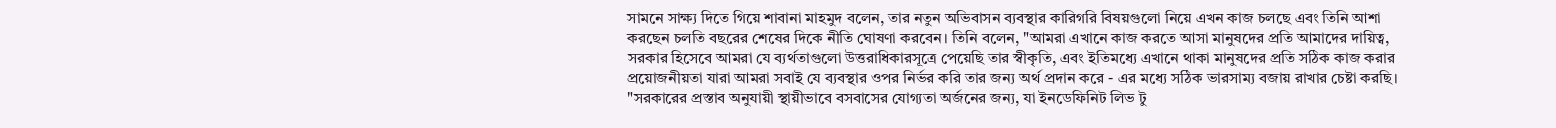সামনে সাক্ষ্য দিতে গিয়ে শাবানা মাহমুদ বলেন, তার নতুন অভিবাসন ব্যবস্থার কারিগরি বিষয়গুলো নিয়ে এখন কাজ চলছে এবং তিনি আশা করছেন চলতি বছরের শেষের দিকে নীতি ঘোষণা করবেন। তিনি বলেন, "আমরা এখানে কাজ করতে আসা মানুষদের প্রতি আমাদের দায়িত্ব, সরকার হিসেবে আমরা যে ব্যর্থতাগুলো উত্তরাধিকারসূত্রে পেয়েছি তার স্বীকৃতি, এবং ইতিমধ্যে এখানে থাকা মানুষদের প্রতি সঠিক কাজ করার প্রয়োজনীয়তা যারা আমরা সবাই যে ব্যবস্থার ওপর নির্ভর করি তার জন্য অর্থ প্রদান করে - এর মধ্যে সঠিক ভারসাম্য বজায় রাখার চেষ্টা করছি। "সরকারের প্রস্তাব অনুযায়ী স্থায়ীভাবে বসবাসের যোগ্যতা অর্জনের জন্য, যা ইনডেফিনিট লিভ টু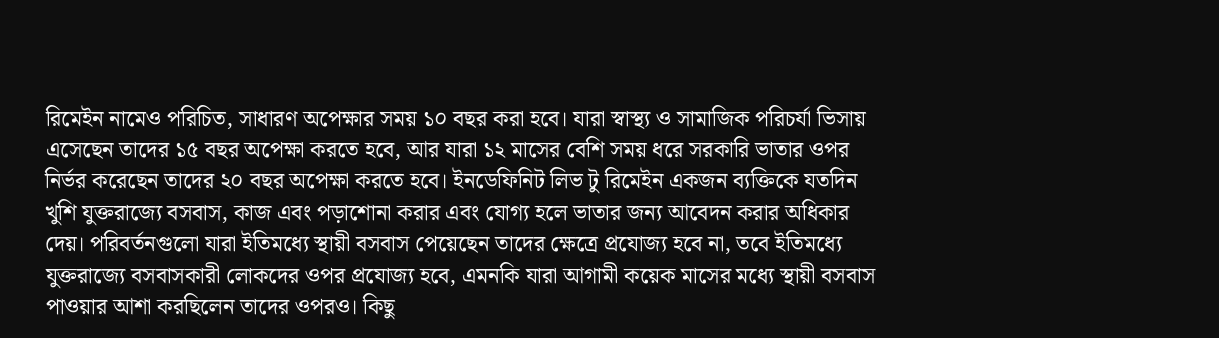রিমেইন নামেও পরিচিত, সাধারণ অপেক্ষার সময় ১০ বছর করা হবে। যারা স্বাস্থ্য ও সামাজিক পরিচর্যা ভিসায় এসেছেন তাদের ১৫ বছর অপেক্ষা করতে হবে, আর যারা ১২ মাসের বেশি সময় ধরে সরকারি ভাতার ওপর নির্ভর করেছেন তাদের ২০ বছর অপেক্ষা করতে হবে। ইনডেফিনিট লিভ টু রিমেইন একজন ব্যক্তিকে যতদিন খুশি যুক্তরাজ্যে বসবাস, কাজ এবং পড়াশোনা করার এবং যোগ্য হলে ভাতার জন্য আবেদন করার অধিকার দেয়। পরিবর্তনগুলো যারা ইতিমধ্যে স্থায়ী বসবাস পেয়েছেন তাদের ক্ষেত্রে প্রযোজ্য হবে না, তবে ইতিমধ্যে যুক্তরাজ্যে বসবাসকারী লোকদের ওপর প্রযোজ্য হবে, এমনকি যারা আগামী কয়েক মাসের মধ্যে স্থায়ী বসবাস পাওয়ার আশা করছিলেন তাদের ওপরও। কিছু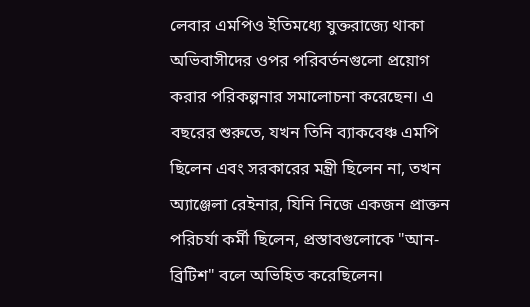লেবার এমপিও ইতিমধ্যে যুক্তরাজ্যে থাকা অভিবাসীদের ওপর পরিবর্তনগুলো প্রয়োগ করার পরিকল্পনার সমালোচনা করেছেন। এ বছরের শুরুতে, যখন তিনি ব্যাকবেঞ্চ এমপি ছিলেন এবং সরকারের মন্ত্রী ছিলেন না, তখন অ্যাঞ্জেলা রেইনার, যিনি নিজে একজন প্রাক্তন পরিচর্যা কর্মী ছিলেন, প্রস্তাবগুলোকে "আন-ব্রিটিশ" বলে অভিহিত করেছিলেন।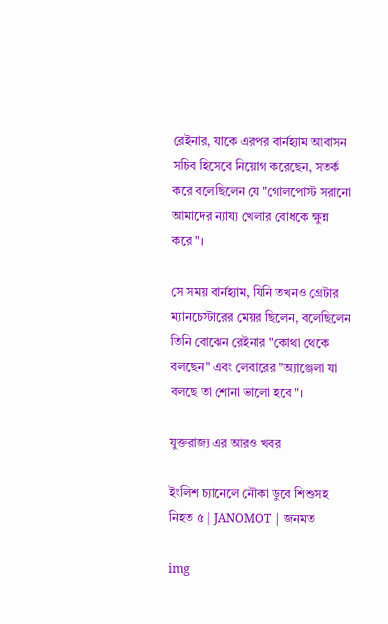রেইনার, যাকে এরপর বার্নহ্যাম আবাসন সচিব হিসেবে নিয়োগ করেছেন, সতর্ক করে বলেছিলেন যে "গোলপোস্ট সরানো আমাদের ন্যায্য খেলার বোধকে ক্ষুন্ন করে"।

সে সময় বার্নহ্যাম, যিনি তখনও গ্রেটার ম্যানচেস্টারের মেয়র ছিলেন, বলেছিলেন তিনি বোঝেন রেইনার "কোথা থেকে বলছেন" এবং লেবারের "অ্যাঞ্জেলা যা বলছে তা শোনা ভালো হবে"।

যুক্তরাজ্য এর আরও খবর

ইংলিশ চ্যানেলে নৌকা ডুবে শিশুসহ নিহত ৫ | JANOMOT | জনমত

img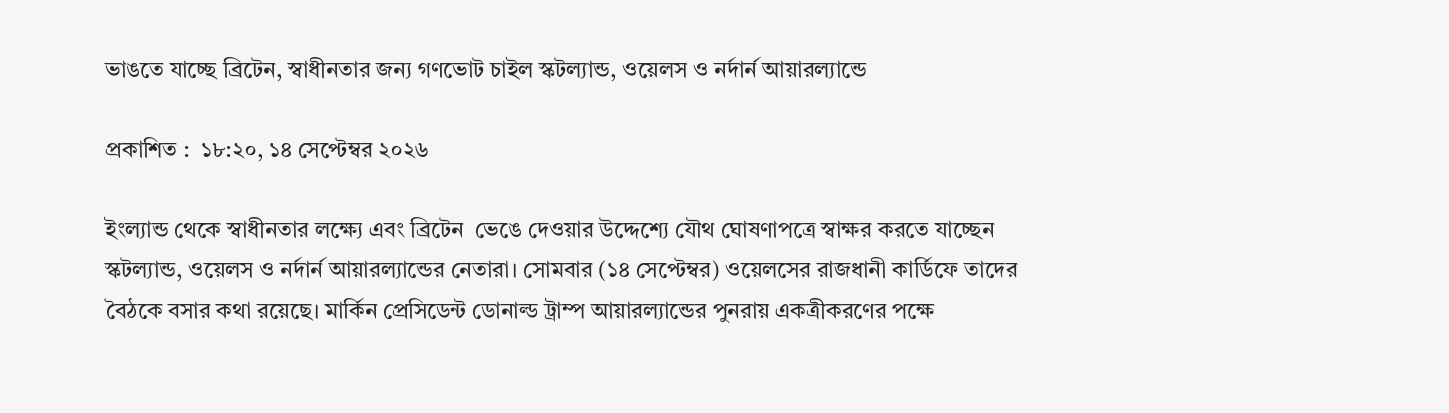ভাঙতে যাচ্ছে ব্রিটেন, স্বাধীনতার জন্য গণভোট চাইল স্কটল্যান্ড, ওয়েলস ও নর্দার্ন আয়ারল্যান্ডে

প্রকাশিত :  ১৮:২০, ১৪ সেপ্টেম্বর ২০২৬

ইংল্যান্ড থেকে স্বাধীনতার লক্ষ্যে এবং ব্রিটেন  ভেঙে দেওয়ার উদ্দেশ্যে যৌথ ঘোষণাপত্রে স্বাক্ষর করতে যাচ্ছেন স্কটল্যান্ড, ওয়েলস ও নর্দার্ন আয়ারল্যান্ডের নেতারা। সোমবার (১৪ সেপ্টেম্বর) ওয়েলসের রাজধানী কার্ডিফে তাদের বৈঠকে বসার কথা রয়েছে। মার্কিন প্রেসিডেন্ট ডোনাল্ড ট্রাম্প আয়ারল্যান্ডের পুনরায় একত্রীকরণের পক্ষে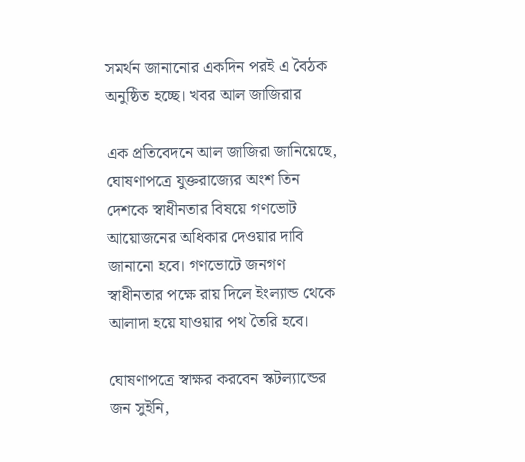সমর্থন জানানোর একদিন পরই এ বৈঠক অনুষ্ঠিত হচ্ছে। খবর আল জাজিরার

এক প্রতিবেদনে আল জাজিরা জানিয়েছে, ঘোষণাপত্রে যুক্তরাজ্যের অংশ তিন দেশকে স্বাধীনতার বিষয়ে গণভোট আয়োজনের অধিকার দেওয়ার দাবি জানানো হবে। গণভোটে জনগণ স্বাধীনতার পক্ষে রায় দিলে ইংল্যান্ড থেকে আলাদা হয়ে যাওয়ার পথ তৈরি হবে।

ঘোষণাপত্রে স্বাক্ষর করবেন স্কটল্যান্ডের জন সুইনি,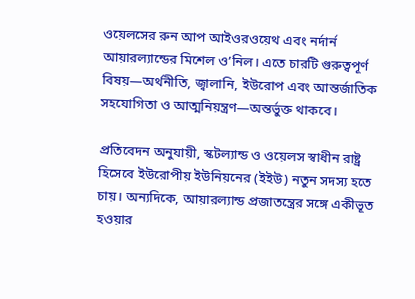ওয়েলসের রুন আপ আইওরওয়েথ এবং নর্দার্ন আয়ারল্যান্ডের মিশেল ও’নিল। এতে চারটি গুরুত্বপূর্ণ বিষয়—অর্থনীতি, জ্বালানি, ইউরোপ এবং আন্তর্জাতিক সহযোগিতা ও আত্মনিয়ন্ত্রণ—অন্তর্ভুক্ত থাকবে।

প্রতিবেদন অনুযায়ী, স্কটল্যান্ড ও ওয়েলস স্বাধীন রাষ্ট্র হিসেবে ইউরোপীয় ইউনিয়নের (ইইউ) নতুন সদস্য হতে চায়। অন্যদিকে, আয়ারল্যান্ড প্রজাতন্ত্রের সঙ্গে একীভূত হওয়ার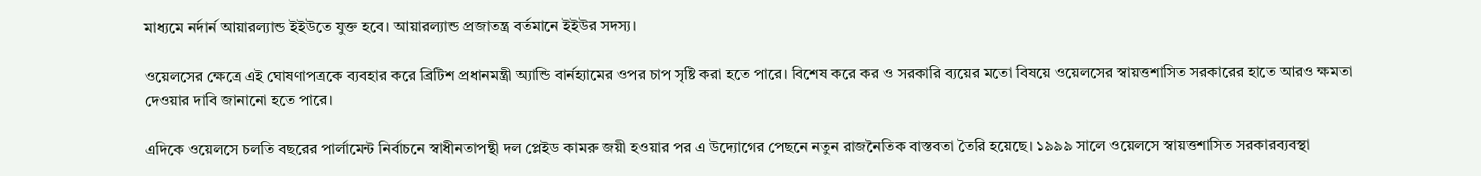মাধ্যমে নর্দার্ন আয়ারল্যান্ড ইইউতে যুক্ত হবে। আয়ারল্যান্ড প্রজাতন্ত্র বর্তমানে ইইউর সদস্য।

ওয়েলসের ক্ষেত্রে এই ঘোষণাপত্রকে ব্যবহার করে ব্রিটিশ প্রধানমন্ত্রী অ্যান্ডি বার্নহ্যামের ওপর চাপ সৃষ্টি করা হতে পারে। বিশেষ করে কর ও সরকারি ব্যয়ের মতো বিষয়ে ওয়েলসের স্বায়ত্তশাসিত সরকারের হাতে আরও ক্ষমতা দেওয়ার দাবি জানানো হতে পারে।

এদিকে ওয়েলসে চলতি বছরের পার্লামেন্ট নির্বাচনে স্বাধীনতাপন্থী দল প্লেইড কামরু জয়ী হওয়ার পর এ উদ্যোগের পেছনে নতুন রাজনৈতিক বাস্তবতা তৈরি হয়েছে। ১৯৯৯ সালে ওয়েলসে স্বায়ত্তশাসিত সরকারব্যবস্থা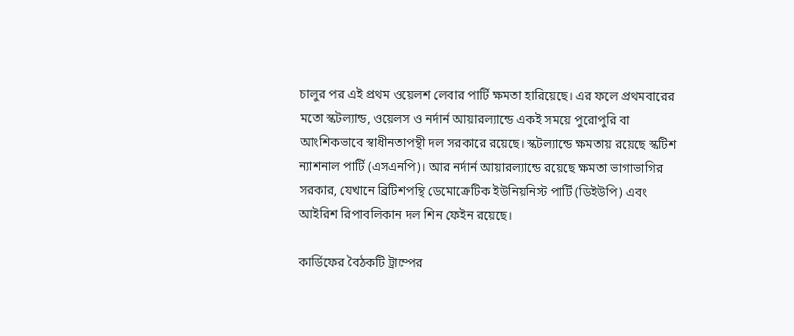চালুর পর এই প্রথম ওয়েলশ লেবার পার্টি ক্ষমতা হারিয়েছে। এর ফলে প্রথমবারের মতো স্কটল্যান্ড, ওয়েলস ও নর্দার্ন আয়ারল্যান্ডে একই সময়ে পুরোপুরি বা আংশিকভাবে স্বাধীনতাপন্থী দল সরকারে রয়েছে। স্কটল্যান্ডে ক্ষমতায় রয়েছে স্কটিশ ন্যাশনাল পার্টি (এসএনপি)। আর নর্দার্ন আয়ারল্যান্ডে রয়েছে ক্ষমতা ভাগাভাগির সরকার, যেখানে ব্রিটিশপন্থি ডেমোক্রেটিক ইউনিয়নিস্ট পার্টি (ডিইউপি) এবং আইরিশ রিপাবলিকান দল শিন ফেইন রয়েছে।

কার্ডিফের বৈঠকটি ট্রাম্পের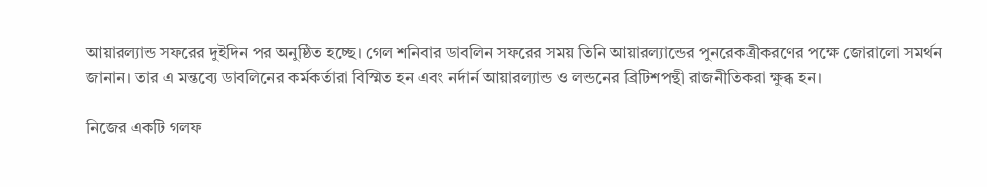আয়ারল্যান্ড সফরের দুইদিন পর অনুষ্ঠিত হচ্ছে। গেল শনিবার ডাবলিন সফরের সময় তিনি আয়ারল্যান্ডের পুনরেকত্রীকরণের পক্ষে জোরালো সমর্থন জানান। তার এ মন্তব্যে ডাবলিনের কর্মকর্তারা বিস্মিত হন এবং নর্দার্ন আয়ারল্যান্ড ও লন্ডনের ব্রিটিশপন্থী রাজনীতিকরা ক্ষুব্ধ হন।

নিজের একটি গলফ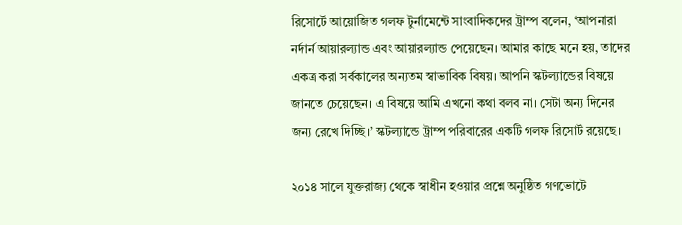রিসোর্টে আয়োজিত গলফ টুর্নামেন্টে সাংবাদিকদের ট্রাম্প বলেন, ‘আপনারা নর্দার্ন আয়ারল্যান্ড এবং আয়ারল্যান্ড পেয়েছেন। আমার কাছে মনে হয়, তাদের একত্র করা সর্বকালের অন্যতম স্বাভাবিক বিষয়। আপনি স্কটল্যান্ডের বিষয়ে জানতে চেয়েছেন। এ বিষয়ে আমি এখনো কথা বলব না। সেটা অন্য দিনের জন্য রেখে দিচ্ছি।’ স্কটল্যান্ডে ট্রাম্প পরিবারের একটি গলফ রিসোর্ট রয়েছে।

২০১৪ সালে যুক্তরাজ্য থেকে স্বাধীন হওয়ার প্রশ্নে অনুষ্ঠিত গণভোটে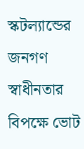স্কটল্যান্ডের জনগণ স্বাধীনতার বিপক্ষে ভোট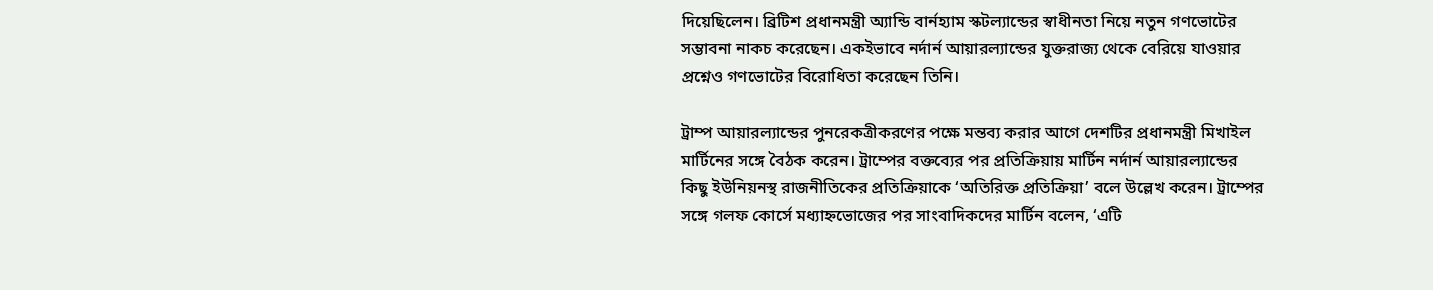দিয়েছিলেন। ব্রিটিশ প্রধানমন্ত্রী অ্যান্ডি বার্নহ্যাম স্কটল্যান্ডের স্বাধীনতা নিয়ে নতুন গণভোটের সম্ভাবনা নাকচ করেছেন। একইভাবে নর্দার্ন আয়ারল্যান্ডের যুক্তরাজ্য থেকে বেরিয়ে যাওয়ার প্রশ্নেও গণভোটের বিরোধিতা করেছেন তিনি।

ট্রাম্প আয়ারল্যান্ডের পুনরেকত্রীকরণের পক্ষে মন্তব্য করার আগে দেশটির প্রধানমন্ত্রী মিখাইল মার্টিনের সঙ্গে বৈঠক করেন। ট্রাম্পের বক্তব্যের পর প্রতিক্রিয়ায় মার্টিন নর্দার্ন আয়ারল্যান্ডের কিছু ইউনিয়নস্থ রাজনীতিকের প্রতিক্রিয়াকে ‘অতিরিক্ত প্রতিক্রিয়া’ বলে উল্লেখ করেন। ট্রাম্পের সঙ্গে গলফ কোর্সে মধ্যাহ্নভোজের পর সাংবাদিকদের মার্টিন বলেন, ‘এটি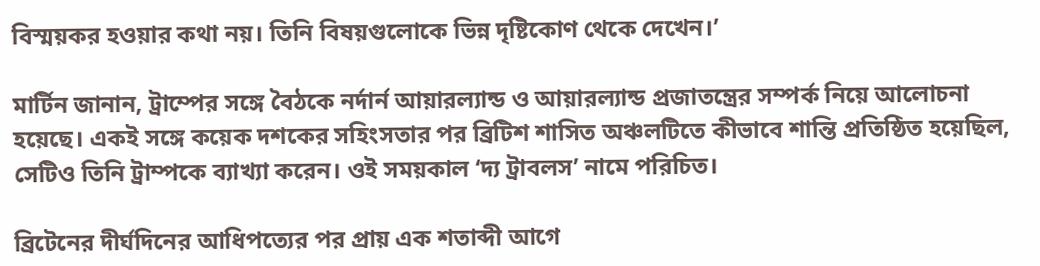বিস্ময়কর হওয়ার কথা নয়। তিনি বিষয়গুলোকে ভিন্ন দৃষ্টিকোণ থেকে দেখেন।’

মার্টিন জানান, ট্রাম্পের সঙ্গে বৈঠকে নর্দার্ন আয়ারল্যান্ড ও আয়ারল্যান্ড প্রজাতন্ত্রের সম্পর্ক নিয়ে আলোচনা হয়েছে। একই সঙ্গে কয়েক দশকের সহিংসতার পর ব্রিটিশ শাসিত অঞ্চলটিতে কীভাবে শান্তি প্রতিষ্ঠিত হয়েছিল, সেটিও তিনি ট্রাম্পকে ব্যাখ্যা করেন। ওই সময়কাল ‘দ্য ট্রাবলস’ নামে পরিচিত।

ব্রিটেনের দীর্ঘদিনের আধিপত্যের পর প্রায় এক শতাব্দী আগে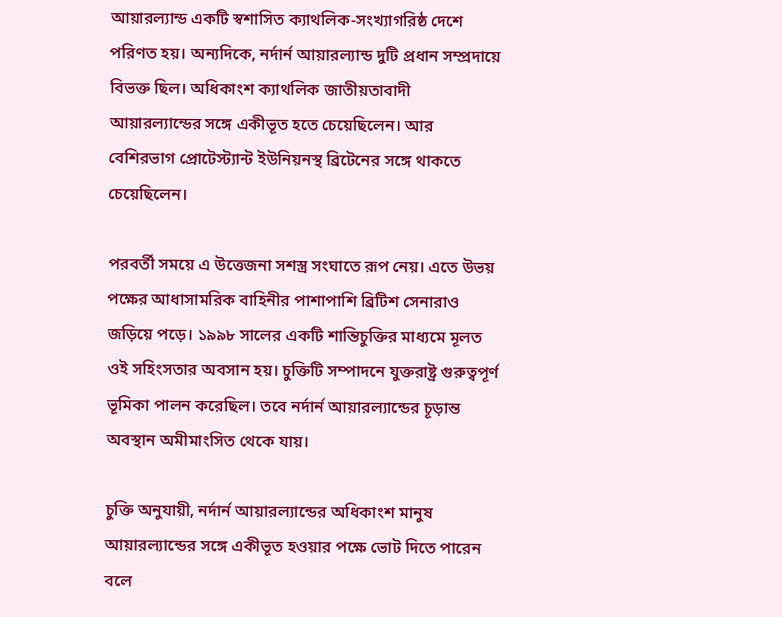আয়ারল্যান্ড একটি স্বশাসিত ক্যাথলিক-সংখ্যাগরিষ্ঠ দেশে পরিণত হয়। অন্যদিকে, নর্দার্ন আয়ারল্যান্ড দুটি প্রধান সম্প্রদায়ে বিভক্ত ছিল। অধিকাংশ ক্যাথলিক জাতীয়তাবাদী আয়ারল্যান্ডের সঙ্গে একীভূত হতে চেয়েছিলেন। আর বেশিরভাগ প্রোটেস্ট্যান্ট ইউনিয়নস্থ ব্রিটেনের সঙ্গে থাকতে চেয়েছিলেন।

পরবর্তী সময়ে এ উত্তেজনা সশস্ত্র সংঘাতে রূপ নেয়। এতে উভয় পক্ষের আধাসামরিক বাহিনীর পাশাপাশি ব্রিটিশ সেনারাও জড়িয়ে পড়ে। ১৯৯৮ সালের একটি শান্তিচুক্তির মাধ্যমে মূলত ওই সহিংসতার অবসান হয়। চুক্তিটি সম্পাদনে যুক্তরাষ্ট্র গুরুত্বপূর্ণ ভূমিকা পালন করেছিল। তবে নর্দার্ন আয়ারল্যান্ডের চূড়ান্ত অবস্থান অমীমাংসিত থেকে যায়।

চুক্তি অনুযায়ী, নর্দার্ন আয়ারল্যান্ডের অধিকাংশ মানুষ আয়ারল্যান্ডের সঙ্গে একীভূত হওয়ার পক্ষে ভোট দিতে পারেন বলে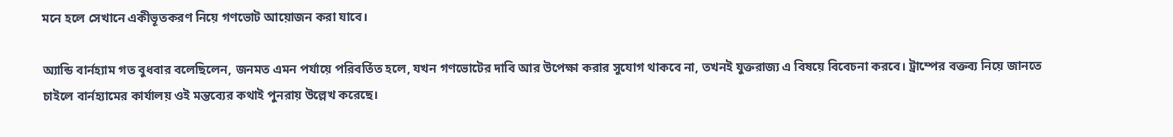মনে হলে সেখানে একীভূতকরণ নিয়ে গণভোট আয়োজন করা যাবে।

অ্যান্ডি বার্নহ্যাম গত বুধবার বলেছিলেন, জনমত এমন পর্যায়ে পরিবর্তিত হলে, যখন গণভোটের দাবি আর উপেক্ষা করার সুযোগ থাকবে না, তখনই যুক্তরাজ্য এ বিষয়ে বিবেচনা করবে। ট্রাম্পের বক্তব্য নিয়ে জানতে চাইলে বার্নহ্যামের কার্যালয় ওই মন্তব্যের কথাই পুনরায় উল্লেখ করেছে।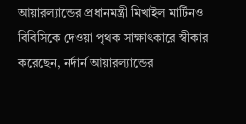আয়ারল্যান্ডের প্রধানমন্ত্রী মিখাইল মার্টিনও বিবিসিকে দেওয়া পৃথক সাক্ষাৎকারে স্বীকার করেছেন, নর্দার্ন আয়ারল্যান্ডের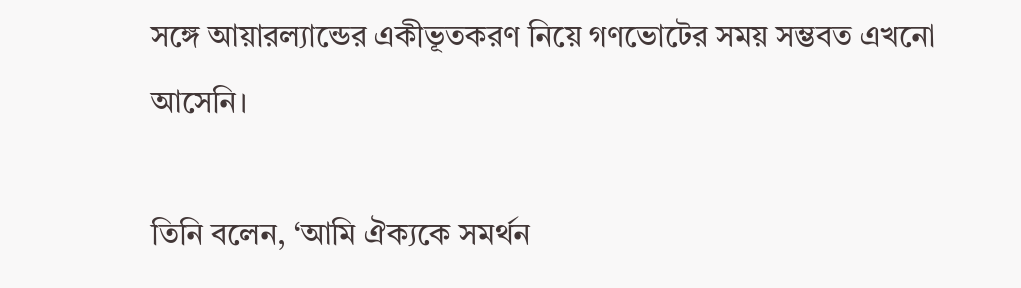সঙ্গে আয়ারল্যান্ডের একীভূতকরণ নিয়ে গণভোটের সময় সম্ভবত এখনো আসেনি।

তিনি বলেন, ‘আমি ঐক্যকে সমর্থন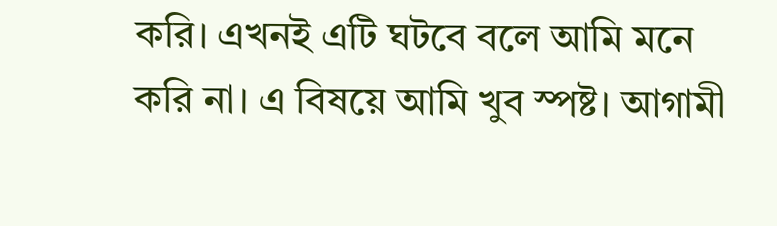করি। এখনই এটি ঘটবে বলে আমি মনে করি না। এ বিষয়ে আমি খুব স্পষ্ট। আগামী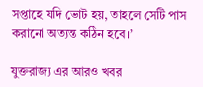সপ্তাহে যদি ভোট হয়, তাহলে সেটি পাস করানো অত্যন্ত কঠিন হবে।’

যুক্তরাজ্য এর আরও খবর